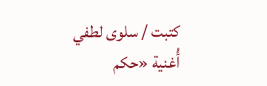كتبت / سلوى لطفي
أُغنية «حكم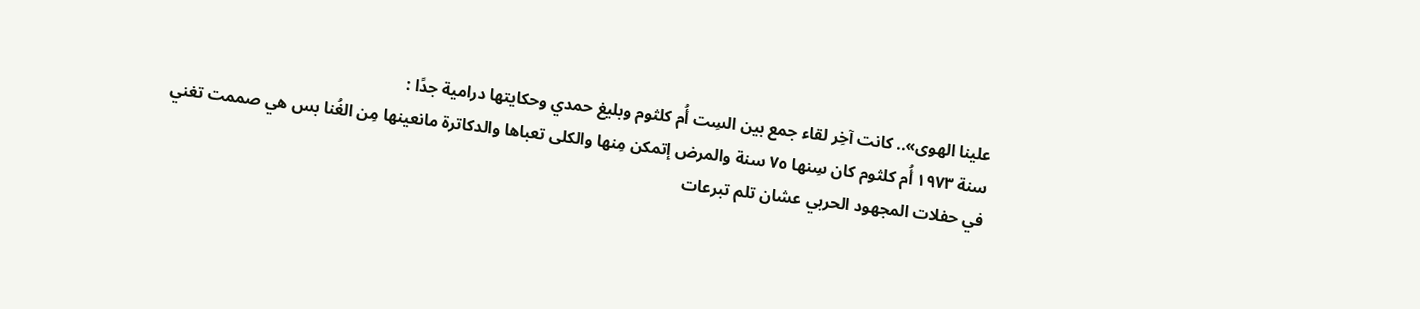علينا الهوى».. كانت آخِر لقاء جمع بين السِت أُم كلثوم وبليغ حمدي وحكايتها درامية جدًا :
سنة ١٩٧٣ أُم كلثوم كان سِنها ٧٥ سنة والمرض إتمكن مِنها والكلى تعباها والدكاترة مانعينها مِن الغُنا بس هي صممت تغني في حفلات المجهود الحربي عشان تلم تبرعات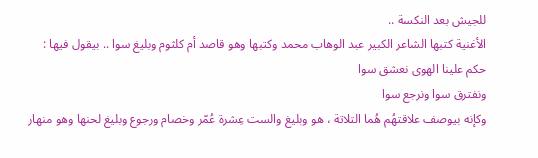للجيش بعد النكسة ..
الأغنية كتبها الشاعر الكبير عبد الوهاب محمد وكتبها وهو قاصد أم كلثوم وبليغ سوا .. بيقول فيها :
حكم علينا الهوى نعشق سوا
ونفترق سوا ونرجع سوا
وكإنه بيوصف علاقتهُم هُما التلاتة ، هو وبليغ والست عِشرة عُمّر وخصام ورجوع وبليغ لحنها وهو منهار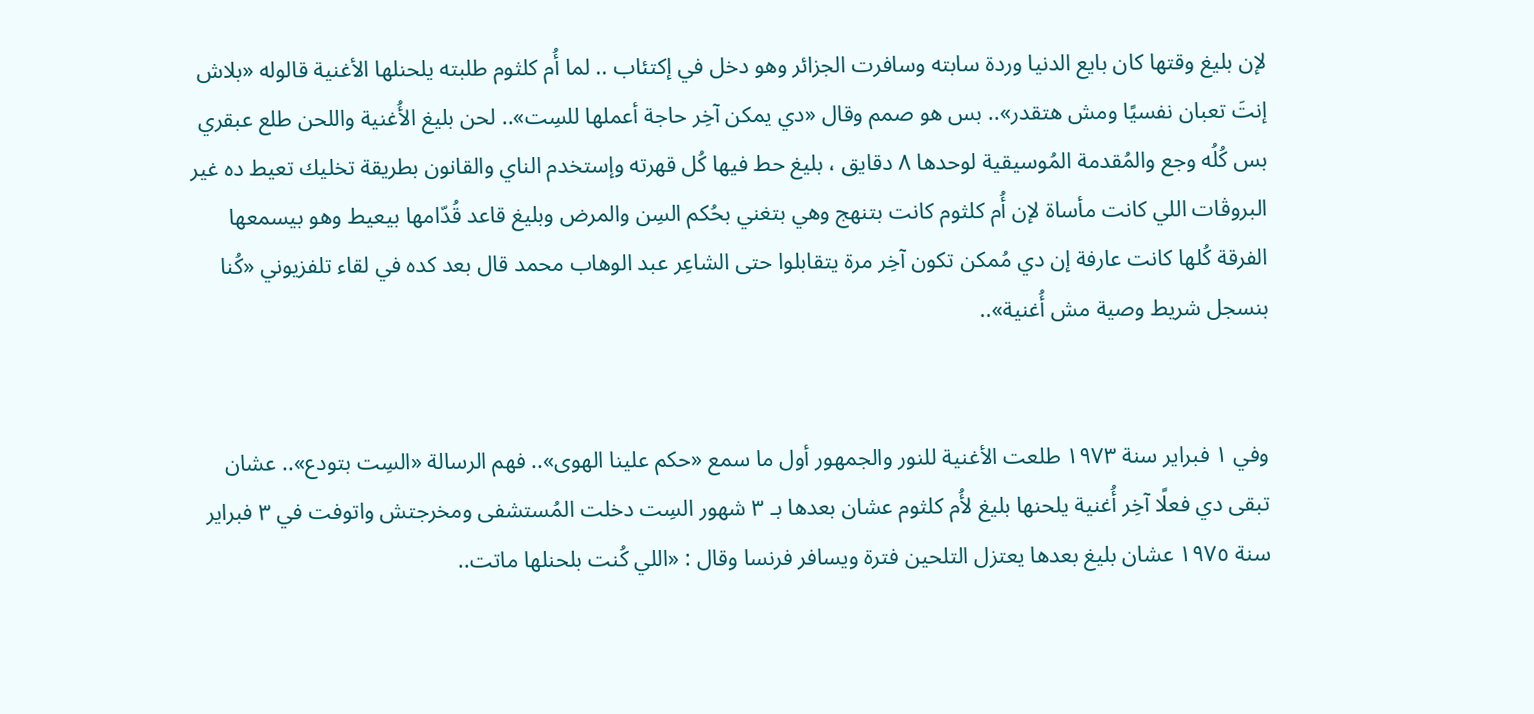لإن بليغ وقتها كان بايع الدنيا وردة سابته وسافرت الجزائر وهو دخل في إكتئاب .. لما أُم كلثوم طلبته يلحنلها الأغنية قالوله «بلاش إنتَ تعبان نفسيًا ومش هتقدر».. بس هو صمم وقال «دي يمكن آخِر حاجة أعملها للسِت».. لحن بليغ الأُغنية واللحن طلع عبقري بس كُلُه وجع والمُقدمة المُوسيقية لوحدها ٨ دقايق ، بليغ حط فيها كُل قهرته وإستخدم الناي والقانون بطريقة تخليك تعيط ده غير البروڤات اللي كانت مأساة لإن أُم كلثوم كانت بتنهج وهي بتغني بحُكم السِن والمرض وبليغ قاعد قُدّامها بيعيط وهو بيسمعها الفرقة كُلها كانت عارفة إن دي مُمكن تكون آخِر مرة يتقابلوا حتى الشاعِر عبد الوهاب محمد قال بعد كده في لقاء تلفزيوني «كُنا بنسجل شريط وصية مش أُغنية»..


وفي ١ فبراير سنة ١٩٧٣ طلعت الأغنية للنور والجمهور أول ما سمع «حكم علينا الهوى».. فهم الرسالة «السِت بتودع».. عشان تبقى دي فعلًا آخِر أُغنية يلحنها بليغ لأُم كلثوم عشان بعدها بـ ٣ شهور السِت دخلت المُستشفى ومخرجتش واتوفت في ٣ فبراير سنة ١٩٧٥ عشان بليغ بعدها يعتزل التلحين فترة ويسافر فرنسا وقال : «اللي كُنت بلحنلها ماتت..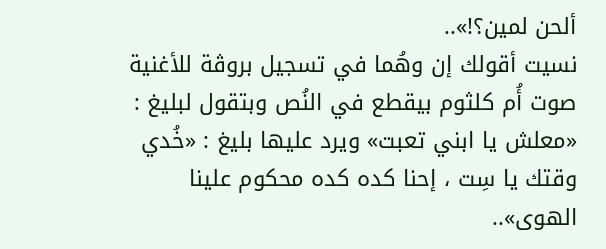ألحن لمين؟!»..
نسيت أقولك إن وهُما في تسجيل بروڤة للأغنية صوت أُم كلثوم بيقطع في النُص وبتقول لبليغ : «معلش يا ابني تعبت» ويرد عليها بليغ : «خُدي وقتك يا سِت ، إحنا كده كده محكوم علينا الهوى»..